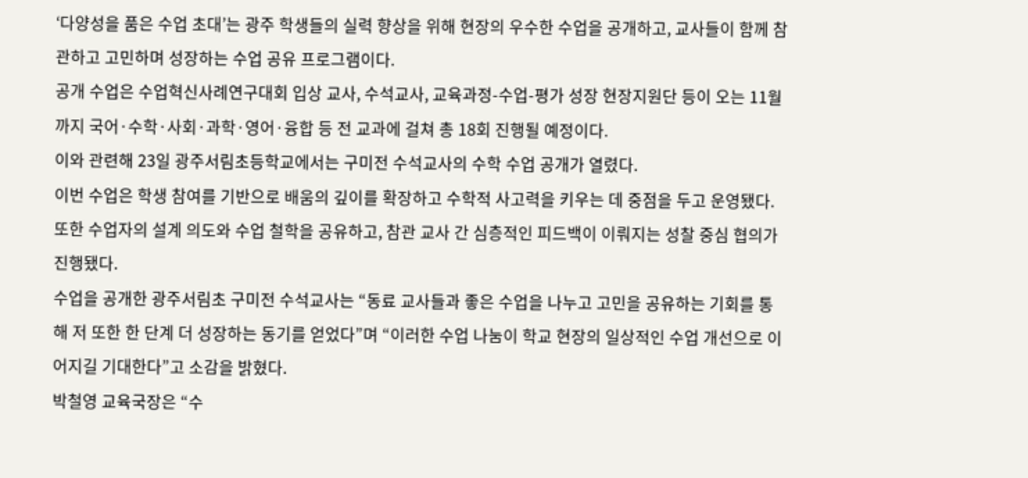‘다양성을 품은 수업 초대’는 광주 학생들의 실력 향상을 위해 현장의 우수한 수업을 공개하고, 교사들이 함께 참관하고 고민하며 성장하는 수업 공유 프로그램이다.
공개 수업은 수업혁신사례연구대회 입상 교사, 수석교사, 교육과정-수업-평가 성장 현장지원단 등이 오는 11월까지 국어·수학·사회·과학·영어·융합 등 전 교과에 걸쳐 총 18회 진행될 예정이다.
이와 관련해 23일 광주서림초등학교에서는 구미전 수석교사의 수학 수업 공개가 열렸다.
이번 수업은 학생 참여를 기반으로 배움의 깊이를 확장하고 수학적 사고력을 키우는 데 중점을 두고 운영됐다.
또한 수업자의 설계 의도와 수업 철학을 공유하고, 참관 교사 간 심층적인 피드백이 이뤄지는 성찰 중심 협의가 진행됐다.
수업을 공개한 광주서림초 구미전 수석교사는 “동료 교사들과 좋은 수업을 나누고 고민을 공유하는 기회를 통해 저 또한 한 단계 더 성장하는 동기를 얻었다”며 “이러한 수업 나눔이 학교 현장의 일상적인 수업 개선으로 이어지길 기대한다”고 소감을 밝혔다.
박철영 교육국장은 “수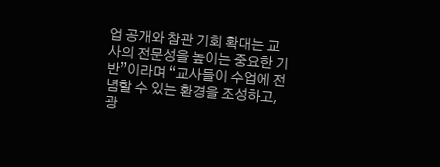업 공개와 참관 기회 확대는 교사의 전문성을 높이는 중요한 기반”이라며 “교사들이 수업에 전념할 수 있는 환경을 조성하고, 광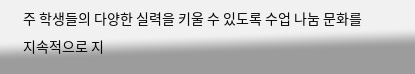주 학생들의 다양한 실력을 키울 수 있도록 수업 나눔 문화를 지속적으로 지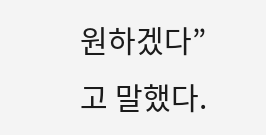원하겠다”고 말했다.